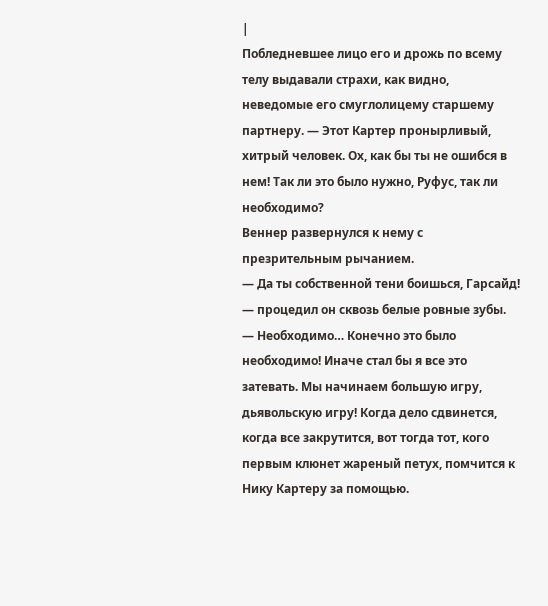|
Побледневшее лицо его и дрожь по всему телу выдавали страхи, как видно, неведомые его смуглолицему старшему партнеру. — Этот Картер пронырливый, хитрый человек. Ох, как бы ты не ошибся в нем! Так ли это было нужно, Руфус, так ли необходимо?
Веннер развернулся к нему с презрительным рычанием.
— Да ты собственной тени боишься, Гарсайд! — процедил он сквозь белые ровные зубы. — Необходимо… Конечно это было необходимо! Иначе стал бы я все это затевать. Мы начинаем большую игру, дьявольскую игру! Когда дело сдвинется, когда все закрутится, вот тогда тот, кого первым клюнет жареный петух, помчится к Нику Картеру за помощью.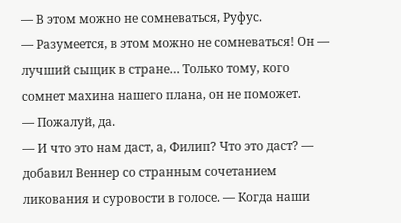— В этом можно не сомневаться, Руфус.
— Разумеется, в этом можно не сомневаться! Он — лучший сыщик в стране… Только тому, кого сомнет махина нашего плана, он не поможет.
— Пожалуй, да.
— И что это нам даст, а, Филип? Что это даст? — добавил Веннер со странным сочетанием ликования и суровости в голосе. — Когда наши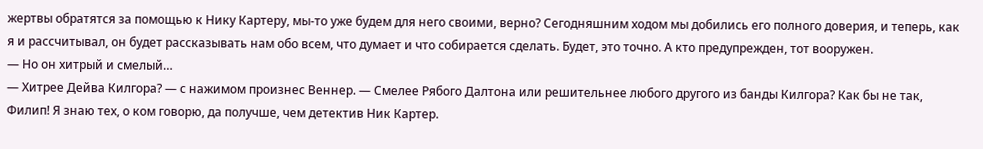жертвы обратятся за помощью к Нику Картеру, мы-то уже будем для него своими, верно? Сегодняшним ходом мы добились его полного доверия, и теперь, как я и рассчитывал, он будет рассказывать нам обо всем, что думает и что собирается сделать. Будет, это точно. А кто предупрежден, тот вооружен.
— Но он хитрый и смелый…
— Хитрее Дейва Килгора? — с нажимом произнес Веннер. — Смелее Рябого Далтона или решительнее любого другого из банды Килгора? Как бы не так, Филип! Я знаю тех, о ком говорю, да получше, чем детектив Ник Картер.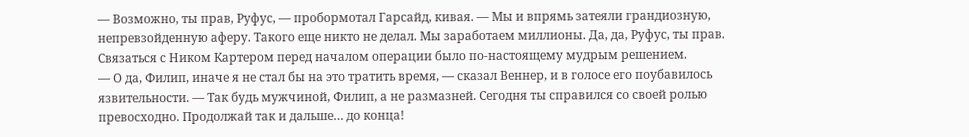— Возможно, ты прав, Руфус, — пробормотал Гарсайд, кивая. — Мы и впрямь затеяли грандиозную, непревзойденную аферу. Такого еще никто не делал. Мы заработаем миллионы. Да, да, Руфус, ты прав. Связаться с Ником Картером перед началом операции было по-настоящему мудрым решением.
— О да, Филип, иначе я не стал бы на это тратить время, — сказал Веннер, и в голосе его поубавилось язвительности. — Так будь мужчиной, Филип, а не размазней. Сегодня ты справился со своей ролью превосходно. Продолжай так и дальше… до конца!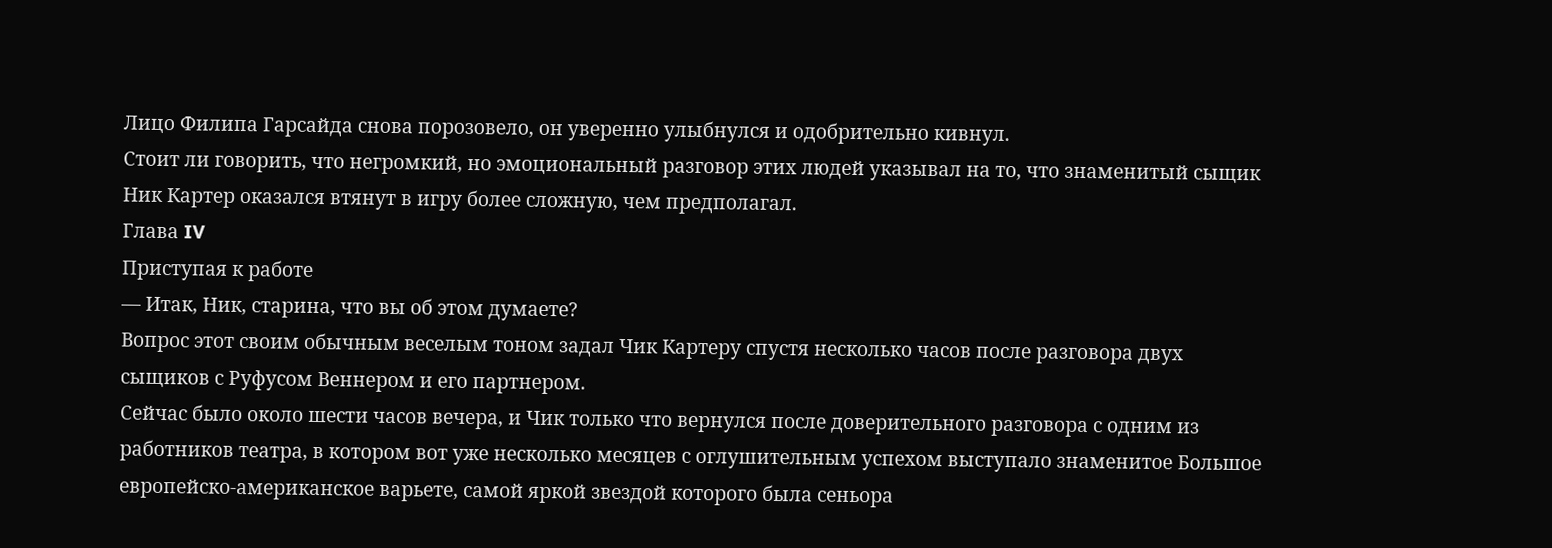Лицо Филипа Гарсайда снова порозовело, он уверенно улыбнулся и одобрительно кивнул.
Стоит ли говорить, что негромкий, но эмоциональный разговор этих людей указывал на то, что знаменитый сыщик Ник Картер оказался втянут в игру более сложную, чем предполагал.
Глава IV
Приступая к работе
— Итак, Ник, старина, что вы об этом думаете?
Вопрос этот своим обычным веселым тоном задал Чик Картеру спустя несколько часов после разговора двух сыщиков с Руфусом Веннером и его партнером.
Сейчас было около шести часов вечера, и Чик только что вернулся после доверительного разговора с одним из работников театра, в котором вот уже несколько месяцев с оглушительным успехом выступало знаменитое Большое европейско-американское варьете, самой яркой звездой которого была сеньора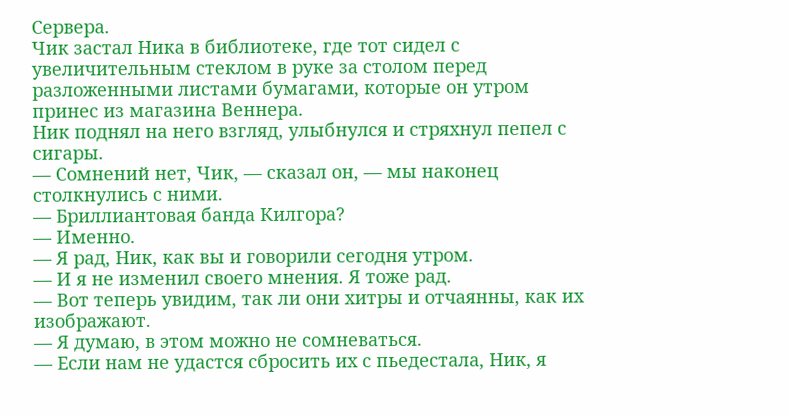Сервера.
Чик застал Ника в библиотеке, где тот сидел с увеличительным стеклом в руке за столом перед разложенными листами бумагами, которые он утром принес из магазина Веннера.
Ник поднял на него взгляд, улыбнулся и стряхнул пепел с сигары.
— Сомнений нет, Чик, — сказал он, — мы наконец столкнулись с ними.
— Бриллиантовая банда Килгора?
— Именно.
— Я рад, Ник, как вы и говорили сегодня утром.
— И я не изменил своего мнения. Я тоже рад.
— Вот теперь увидим, так ли они хитры и отчаянны, как их изображают.
— Я думаю, в этом можно не сомневаться.
— Если нам не удастся сбросить их с пьедестала, Ник, я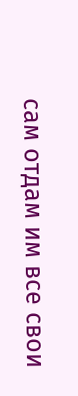сам отдам им все свои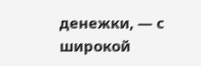денежки, — с широкой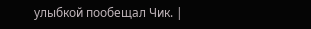улыбкой пообещал Чик. |